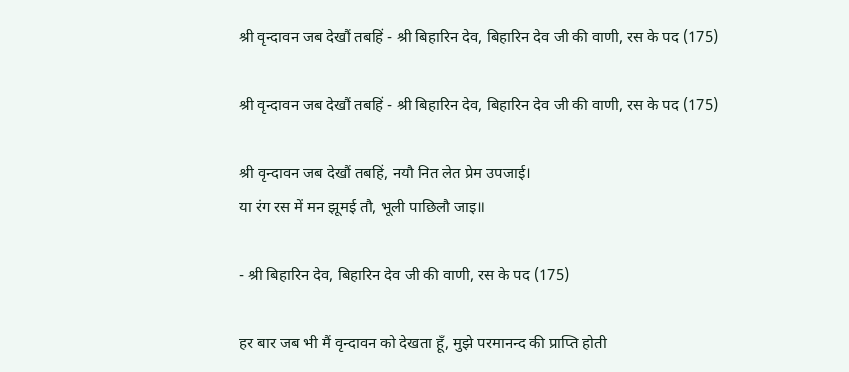श्री वृन्दावन जब देखौं तबहिं - श्री बिहारिन देव, बिहारिन देव जी की वाणी, रस के पद (175)

श्री वृन्दावन जब देखौं तबहिं - श्री बिहारिन देव, बिहारिन देव जी की वाणी, रस के पद (175)

श्री वृन्दावन जब देखौं तबहिं, नयौ नित लेत प्रेम उपजाई।
या रंग रस में मन झूमई तौ, भूली पाछिलौ जाइ॥

- श्री बिहारिन देव, बिहारिन देव जी की वाणी, रस के पद (175)

हर बार जब भी मैं वृन्दावन को देखता हूँ, मुझे परमानन्द की प्राप्ति होती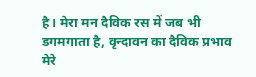है। मेरा मन दैविक रस में जब भी डगमगाता है, वृन्दावन का दैविक प्रभाव मेरे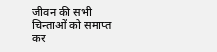जीवन की सभी चिन्ताओं को समाप्त कर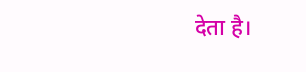देता है।